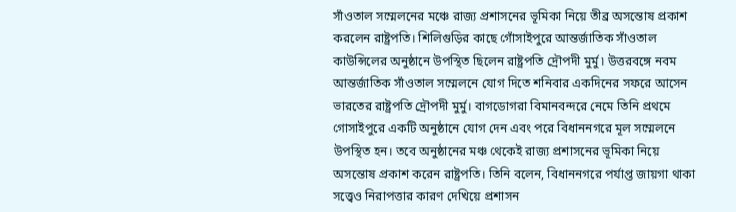সাঁওতাল সম্মেলনের মঞ্চে রাজ্য প্রশাসনের ভূমিকা নিয়ে তীব্র অসন্তোষ প্রকাশ করলেন রাষ্ট্রপতি। শিলিগুড়ির কাছে গোঁসাইপুরে আন্তর্জাতিক সাঁওতাল কাউন্সিলের অনুষ্ঠানে উপস্থিত ছিলেন রাষ্ট্রপতি দ্রৌপদী মুর্মু ৷ উত্তরবঙ্গে নবম আন্তর্জাতিক সাঁওতাল সম্মেলনে যোগ দিতে শনিবার একদিনের সফরে আসেন ভারতের রাষ্ট্রপতি দ্রৌপদী মুর্মু। বাগডোগরা বিমানবন্দরে নেমে তিনি প্রথমে গোসাইপুরে একটি অনুষ্ঠানে যোগ দেন এবং পরে বিধাননগরে মূল সম্মেলনে উপস্থিত হন। তবে অনুষ্ঠানের মঞ্চ থেকেই রাজ্য প্রশাসনের ভূমিকা নিয়ে অসন্তোষ প্রকাশ করেন রাষ্ট্রপতি। তিনি বলেন, বিধাননগরে পর্যাপ্ত জায়গা থাকা সত্ত্বেও নিরাপত্তার কারণ দেখিয়ে প্রশাসন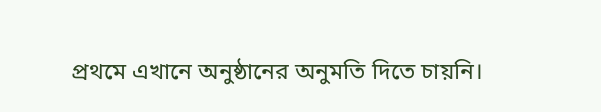প্রথমে এখানে অনুষ্ঠানের অনুমতি দিতে চায়নি।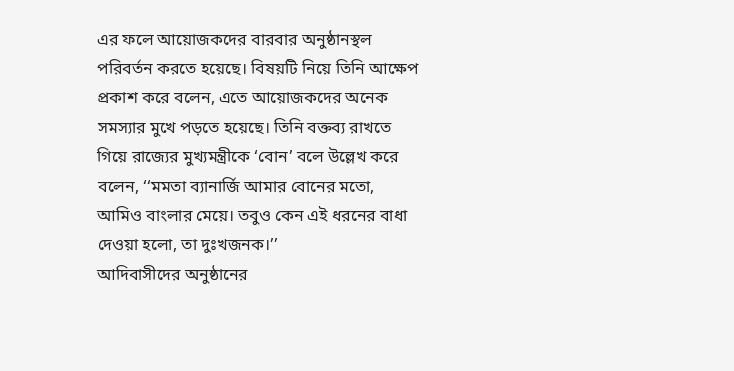এর ফলে আয়োজকদের বারবার অনুষ্ঠানস্থল পরিবর্তন করতে হয়েছে। বিষয়টি নিয়ে তিনি আক্ষেপ প্রকাশ করে বলেন, এতে আয়োজকদের অনেক সমস্যার মুখে পড়তে হয়েছে। তিনি বক্তব্য রাখতে গিয়ে রাজ্যের মুখ্যমন্ত্রীকে ‘বোন’ বলে উল্লেখ করে বলেন, ‘‘মমতা ব্যানার্জি আমার বোনের মতো, আমিও বাংলার মেয়ে। তবুও কেন এই ধরনের বাধা দেওয়া হলো, তা দুঃখজনক।’’
আদিবাসীদের অনুষ্ঠানের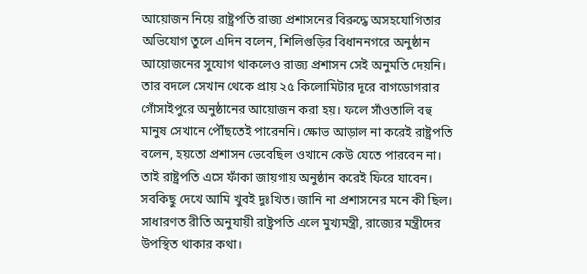আয়োজন নিয়ে রাষ্ট্রপতি রাজ্য প্রশাসনের বিরুদ্ধে অসহযোগিতার অভিযোগ তুলে এদিন বলেন, শিলিগুড়ির বিধাননগরে অনুষ্ঠান আয়োজনের সুযোগ থাকলেও রাজ্য প্রশাসন সেই অনুমতি দেয়নি। তার বদলে সেখান থেকে প্রায় ২৫ কিলোমিটার দূরে বাগডোগরার গোঁসাইপুরে অনুষ্ঠানের আয়োজন করা হয়। ফলে সাঁওতালি বহু মানুষ সেখানে পৌঁছতেই পারেননি। ক্ষোভ আড়াল না করেই রাষ্ট্রপতি বলেন, হয়তো প্রশাসন ভেবেছিল ওখানে কেউ যেতে পারবেন না। তাই রাষ্ট্রপতি এসে ফাঁকা জায়গায় অনুষ্ঠান করেই ফিরে যাবেন। সবকিছু দেখে আমি খুবই দুঃখিত। জানি না প্রশাসনের মনে কী ছিল। সাধারণত রীতি অনুযায়ী রাষ্ট্রপতি এলে মুখ্যমন্ত্রী, রাজ্যের মন্ত্রীদের উপস্থিত থাকার কথা।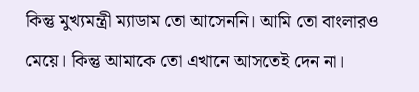কিন্তু মুখ্যমন্ত্রী ম্যাডাম তো আসেননি। আমি তো বাংলারও মেয়ে। কিন্তু আমাকে তো এখানে আসতেই দেন না।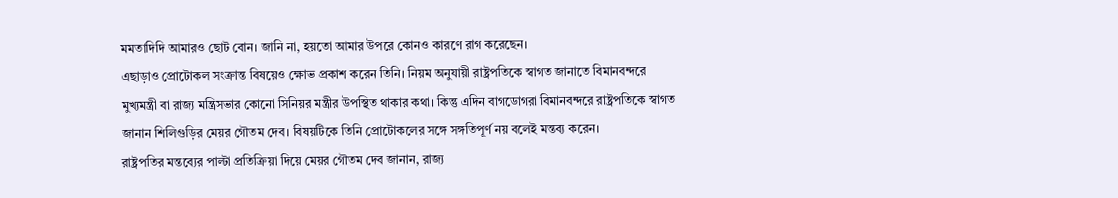মমতাদিদি আমারও ছোট বোন। জানি না, হয়তো আমার উপরে কোনও কারণে রাগ করেছেন।
এছাড়াও প্রোটোকল সংক্রান্ত বিষয়েও ক্ষোভ প্রকাশ করেন তিনি। নিয়ম অনুযায়ী রাষ্ট্রপতিকে স্বাগত জানাতে বিমানবন্দরে মুখ্যমন্ত্রী বা রাজ্য মন্ত্রিসভার কোনো সিনিয়র মন্ত্রীর উপস্থিত থাকার কথা। কিন্তু এদিন বাগডোগরা বিমানবন্দরে রাষ্ট্রপতিকে স্বাগত জানান শিলিগুড়ির মেয়র গৌতম দেব। বিষয়টিকে তিনি প্রোটোকলের সঙ্গে সঙ্গতিপূর্ণ নয় বলেই মন্তব্য করেন।
রাষ্ট্রপতির মন্তব্যের পাল্টা প্রতিক্রিয়া দিয়ে মেয়র গৌতম দেব জানান, রাজ্য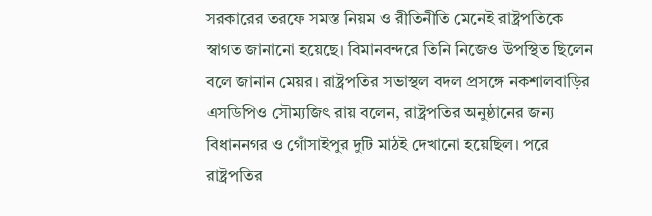সরকারের তরফে সমস্ত নিয়ম ও রীতিনীতি মেনেই রাষ্ট্রপতিকে স্বাগত জানানো হয়েছে। বিমানবন্দরে তিনি নিজেও উপস্থিত ছিলেন বলে জানান মেয়র। রাষ্ট্রপতির সভাস্থল বদল প্রসঙ্গে নকশালবাড়ির এসডিপিও সৌম্যজিৎ রায় বলেন, রাষ্ট্রপতির অনুষ্ঠানের জন্য বিধাননগর ও গোঁসাইপুর দুটি মাঠই দেখানো হয়েছিল। পরে রাষ্ট্রপতির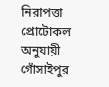নিরাপত্তা প্রোটোকল অনুযায়ী গোঁসাইপুর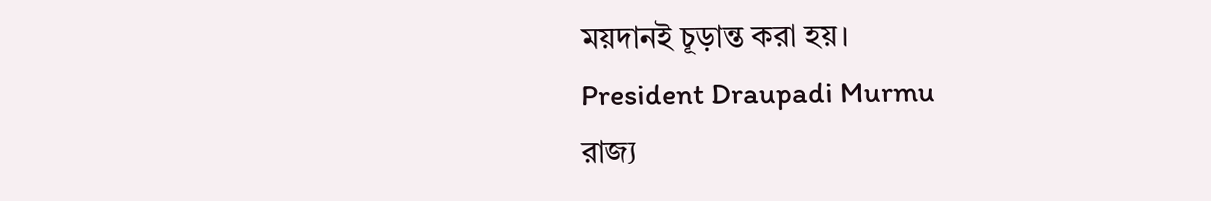ময়দানই চূড়ান্ত করা হয়।
President Draupadi Murmu
রাজ্য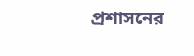প্রশাসনের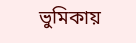ভুমিকায়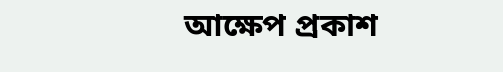আক্ষেপ প্রকাশ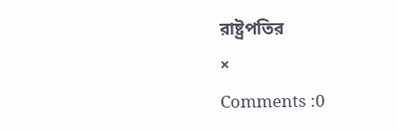রাষ্ট্রপতির
×
Comments :0